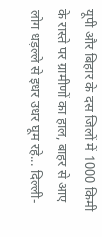यूपी और बिहार के दस जिलों में 1000 किमी के रास्ते पर ग्रामीणों का हाल, बाहर से आए लोग धड़ल्ले से इधर उधर घूम रहे... दिल्ली-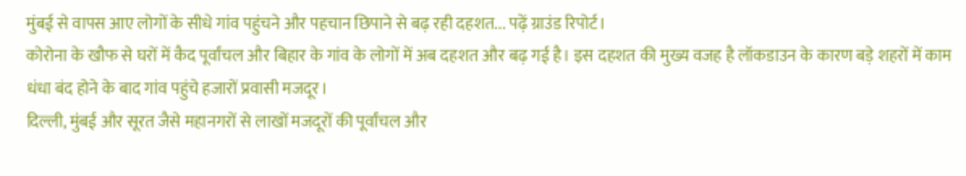मुंबई से वापस आए लोगों के सीधे गांव पहुंचने और पहचान छिपाने से बढ़ रही दहशत... पढ़ें ग्राउंड रिपोर्ट।
कोरोना के खौफ से घरों में कैद पूर्वांचल और बिहार के गांव के लोगों में अब दहशत और बढ़ गई है। इस दहशत की मुख्य वजह है लॉकडाउन के कारण बड़े शहरों में काम धंधा बंद होने के बाद गांव पहुंचे हजारों प्रवासी मजदूर।
दिल्ली, मुंबई और सूरत जैसे महानगरों से लाखों मजदूरों की पूर्वांचल और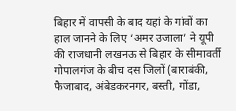बिहार में वापसी के बाद यहां के गांवों का हाल जानने के लिए ‘अमर उजाला’ ने यूपी की राजधानी लखनऊ से बिहार के सीमावर्ती गोपालगंज के बीच दस जिलों (बाराबंकी, फैजाबाद, अंबेडकरनगर, बस्ती, गोंडा,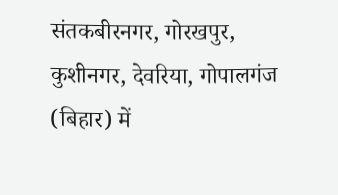संतकबीरनगर, गोरखपुर, कुशीनगर, देवरिया, गोपालगंज (बिहार) में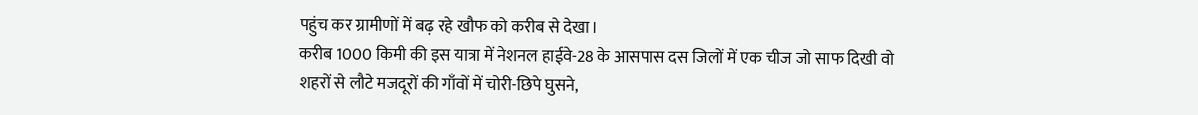पहुंच कर ग्रामीणों में बढ़ रहे खौफ को करीब से देखा।
करीब 1000 किमी की इस यात्रा में नेशनल हाईवे-28 के आसपास दस जिलों में एक चीज जो साफ दिखी वो शहरों से लौटे मजदूरों की गाँवों में चोरी-छिपे घुसने,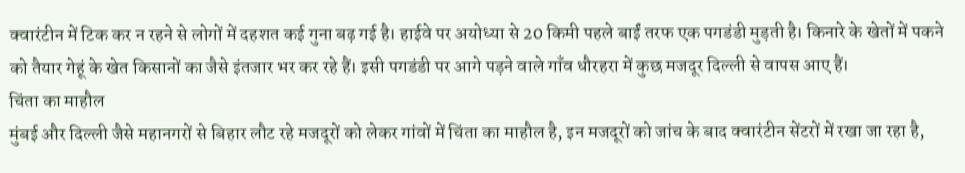क्वारंटीन में टिक कर न रहने से लोगों में दहशत कई गुना बढ़ गई है। हाईवे पर अयोध्या से 20 किमी पहले बाईं तरफ एक पगडंडी मुड़ती है। किनारे के खेतों में पकने को तैयार गेहूं के खेत किसानों का जैसे इंतजार भर कर रहे हैं। इसी पगडंडी पर आगे पड़ने वाले गाँव धौरहरा में कुछ मजदूर दिल्ली से वापस आए हैं।
चिंता का माहौल
मुंबई और दिल्ली जैसे महानगरों से बिहार लौट रहे मजदूरों को लेकर गांवों में चिंता का माहौल है, इन मजदूरों को जांच के बाद क्वारंटीन सेंटरों में रखा जा रहा है,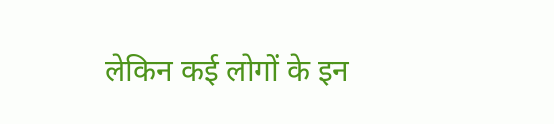लेकिन कई लोगों के इन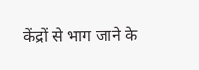केंद्रों से भाग जाने के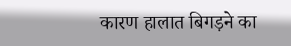कारण हालात बिगड़ने का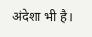अंदेशा भी है।